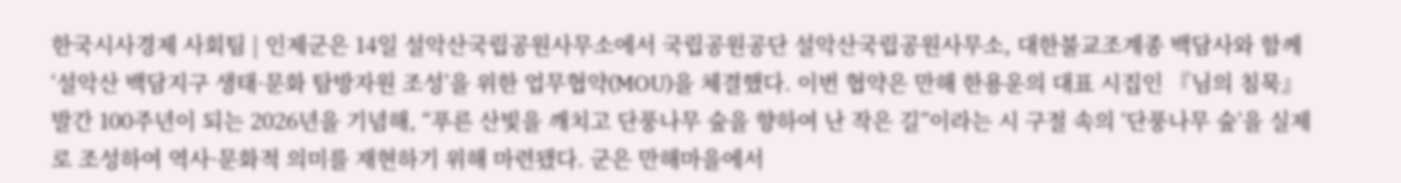한국시사경제 사회팀 | 인제군은 14일 설악산국립공원사무소에서 국립공원공단 설악산국립공원사무소, 대한불교조계종 백담사와 함께 ‘설악산 백담지구 생태·문화 탐방자원 조성’을 위한 업무협약(MOU)을 체결했다. 이번 협약은 만해 한용운의 대표 시집인 『님의 침묵』 발간 100주년이 되는 2026년을 기념해, “푸른 산빛을 깨치고 단풍나무 숲을 향하여 난 작은 길”이라는 시 구절 속의 ‘단풍나무 숲’을 실제로 조성하여 역사·문화적 의미를 재현하기 위해 마련됐다. 군은 만해마을에서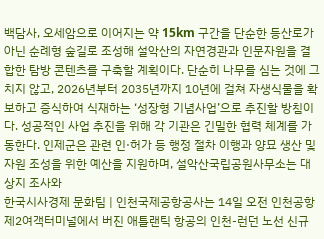백담사, 오세암으로 이어지는 약 15km 구간을 단순한 등산로가 아닌 순례형 숲길로 조성해 설악산의 자연경관과 인문자원을 결합한 탐방 콘텐츠를 구축할 계획이다. 단순히 나무를 심는 것에 그치지 않고, 2026년부터 2035년까지 10년에 걸쳐 자생식물을 확보하고 증식하여 식재하는 ‘성장형 기념사업’으로 추진할 방침이다. 성공적인 사업 추진을 위해 각 기관은 긴밀한 협력 체계를 가동한다. 인제군은 관련 인·허가 등 행정 절차 이행과 양묘 생산 및 자원 조성을 위한 예산을 지원하며, 설악산국립공원사무소는 대상지 조사와
한국시사경제 문화팀 | 인천국제공항공사는 14일 오전 인천공항 제2여객터미널에서 버진 애틀랜틱 항공의 인천-런던 노선 신규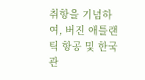취항을 기념하여, 버진 애틀랜틱 항공 및 한국관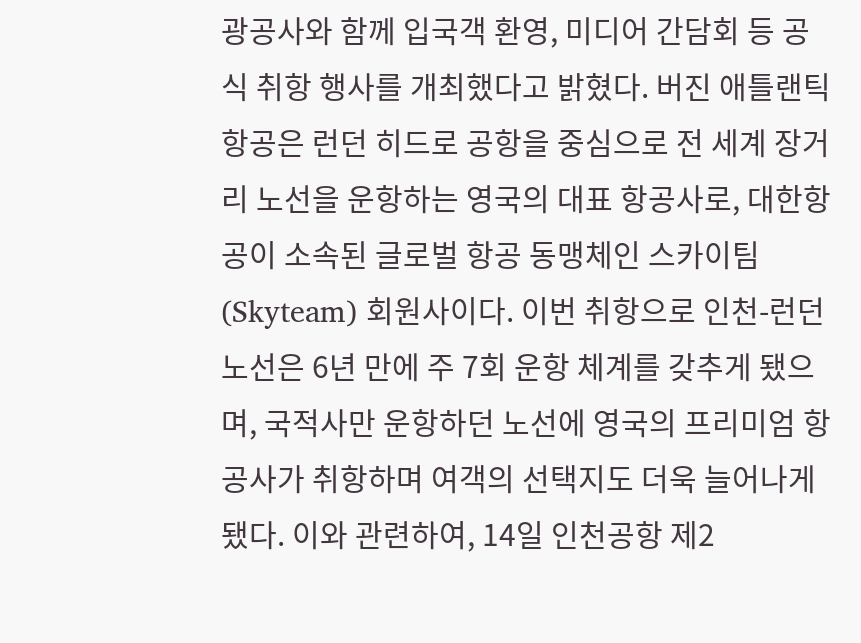광공사와 함께 입국객 환영, 미디어 간담회 등 공식 취항 행사를 개최했다고 밝혔다. 버진 애틀랜틱 항공은 런던 히드로 공항을 중심으로 전 세계 장거리 노선을 운항하는 영국의 대표 항공사로, 대한항공이 소속된 글로벌 항공 동맹체인 스카이팀(Skyteam) 회원사이다. 이번 취항으로 인천-런던 노선은 6년 만에 주 7회 운항 체계를 갖추게 됐으며, 국적사만 운항하던 노선에 영국의 프리미엄 항공사가 취항하며 여객의 선택지도 더욱 늘어나게 됐다. 이와 관련하여, 14일 인천공항 제2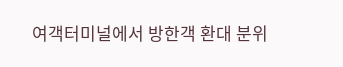여객터미널에서 방한객 환대 분위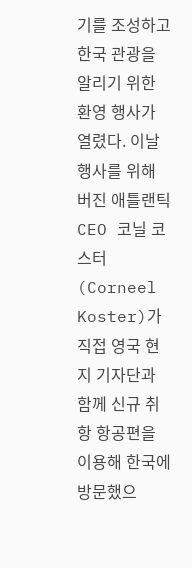기를 조성하고 한국 관광을 알리기 위한 환영 행사가 열렸다. 이날 행사를 위해 버진 애틀랜틱 CEO 코닐 코스터(Corneel Koster)가 직접 영국 현지 기자단과 함께 신규 취항 항공편을 이용해 한국에 방문했으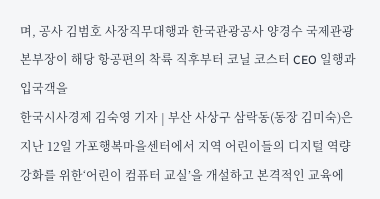며, 공사 김범호 사장직무대행과 한국관광공사 양경수 국제관광본부장이 해당 항공편의 착륙 직후부터 코닐 코스터 CEO 일행과 입국객을
한국시사경제 김숙영 기자 | 부산 사상구 삼락동(동장 김미숙)은 지난 12일 가포행복마을센터에서 지역 어린이들의 디지털 역량 강화를 위한‘어린이 컴퓨터 교실’을 개설하고 본격적인 교육에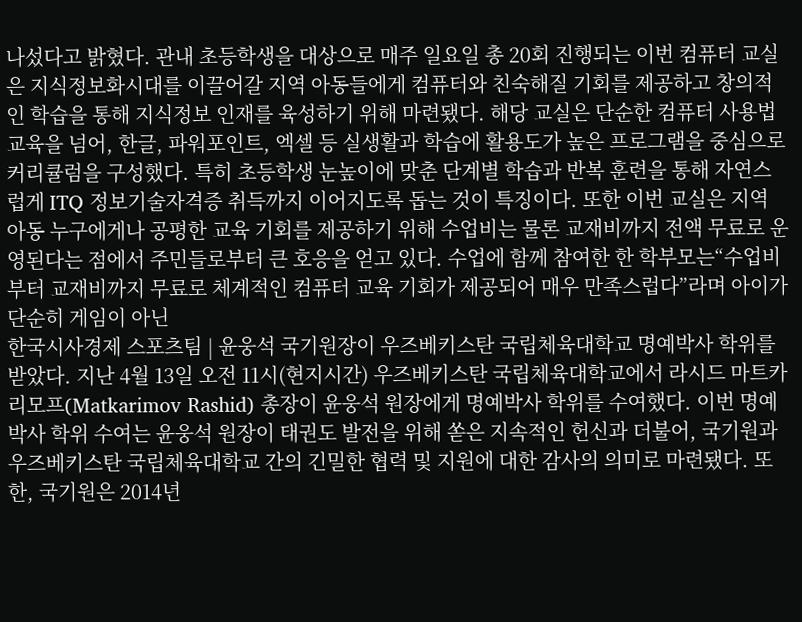나섰다고 밝혔다. 관내 초등학생을 대상으로 매주 일요일 총 20회 진행되는 이번 컴퓨터 교실은 지식정보화시대를 이끌어갈 지역 아동들에게 컴퓨터와 친숙해질 기회를 제공하고 창의적인 학습을 통해 지식정보 인재를 육성하기 위해 마련됐다. 해당 교실은 단순한 컴퓨터 사용법 교육을 넘어, 한글, 파워포인트, 엑셀 등 실생활과 학습에 활용도가 높은 프로그램을 중심으로 커리큘럼을 구성했다. 특히 초등학생 눈높이에 맞춘 단계별 학습과 반복 훈련을 통해 자연스럽게 ITQ 정보기술자격증 취득까지 이어지도록 돕는 것이 특징이다. 또한 이번 교실은 지역 아동 누구에게나 공평한 교육 기회를 제공하기 위해 수업비는 물론 교재비까지 전액 무료로 운영된다는 점에서 주민들로부터 큰 호응을 얻고 있다. 수업에 함께 참여한 한 학부모는“수업비부터 교재비까지 무료로 체계적인 컴퓨터 교육 기회가 제공되어 매우 만족스럽다”라며 아이가 단순히 게임이 아닌
한국시사경제 스포츠팀 | 윤웅석 국기원장이 우즈베키스탄 국립체육대학교 명예박사 학위를 받았다. 지난 4월 13일 오전 11시(현지시간) 우즈베키스탄 국립체육대학교에서 라시드 마트카리모프(Matkarimov Rashid) 총장이 윤웅석 원장에게 명예박사 학위를 수여했다. 이번 명예박사 학위 수여는 윤웅석 원장이 태권도 발전을 위해 쏟은 지속적인 헌신과 더불어, 국기원과 우즈베키스탄 국립체육대학교 간의 긴밀한 협력 및 지원에 대한 감사의 의미로 마련됐다. 또한, 국기원은 2014년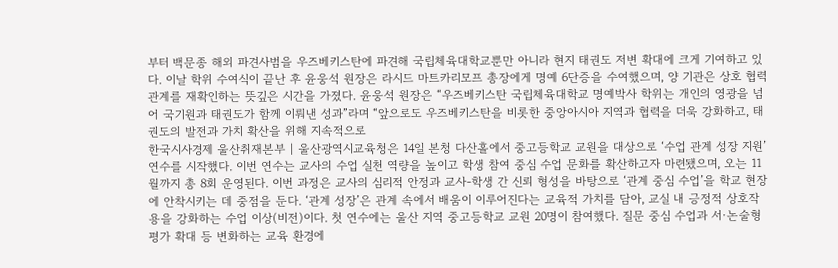부터 백문종 해외 파견사범을 우즈베키스탄에 파견해 국립체육대학교뿐만 아니라 현지 태권도 저변 확대에 크게 기여하고 있다. 이날 학위 수여식이 끝난 후 윤웅석 원장은 라시드 마트카리모프 총장에게 명예 6단증을 수여했으며, 양 기관은 상호 협력 관계를 재확인하는 뜻깊은 시간을 가졌다. 윤웅석 원장은 “우즈베키스탄 국립체육대학교 명예박사 학위는 개인의 영광을 넘어 국기원과 태권도가 함께 이뤄낸 성과”라며 “앞으로도 우즈베키스탄을 비롯한 중앙아시아 지역과 협력을 더욱 강화하고, 태권도의 발전과 가치 확산을 위해 지속적으로
한국시사경제 울산취재본부 | 울산광역시교육청은 14일 본청 다산홀에서 중고등학교 교원을 대상으로 ‘수업 관계 성장 지원’ 연수를 시작했다. 이번 연수는 교사의 수업 실천 역량을 높이고 학생 참여 중심 수업 문화를 확산하고자 마련됐으며, 오는 11월까지 총 8회 운영된다. 이번 과정은 교사의 심리적 안정과 교사-학생 간 신뢰 형성을 바탕으로 ‘관계 중심 수업’을 학교 현장에 안착시키는 데 중점을 둔다. ‘관계 성장’은 관계 속에서 배움이 이루어진다는 교육적 가치를 담아, 교실 내 긍정적 상호작용을 강화하는 수업 이상(비전)이다. 첫 연수에는 울산 지역 중고등학교 교원 20명이 참여했다. 질문 중심 수업과 서·논술형 평가 확대 등 변화하는 교육 환경에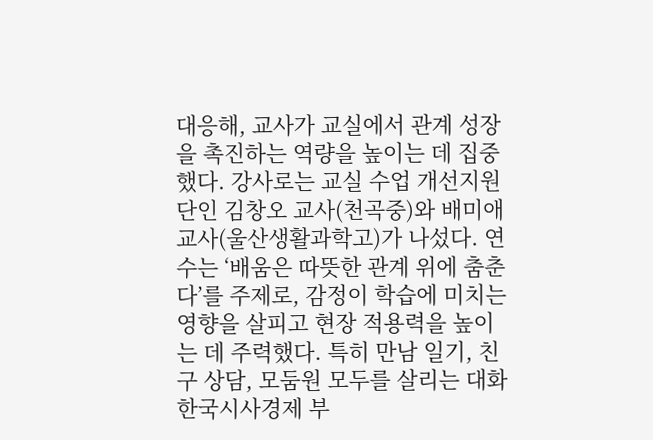대응해, 교사가 교실에서 관계 성장을 촉진하는 역량을 높이는 데 집중했다. 강사로는 교실 수업 개선지원단인 김창오 교사(천곡중)와 배미애 교사(울산생활과학고)가 나섰다. 연수는 ‘배움은 따뜻한 관계 위에 춤춘다’를 주제로, 감정이 학습에 미치는 영향을 살피고 현장 적용력을 높이는 데 주력했다. 특히 만남 일기, 친구 상담, 모둠원 모두를 살리는 대화
한국시사경제 부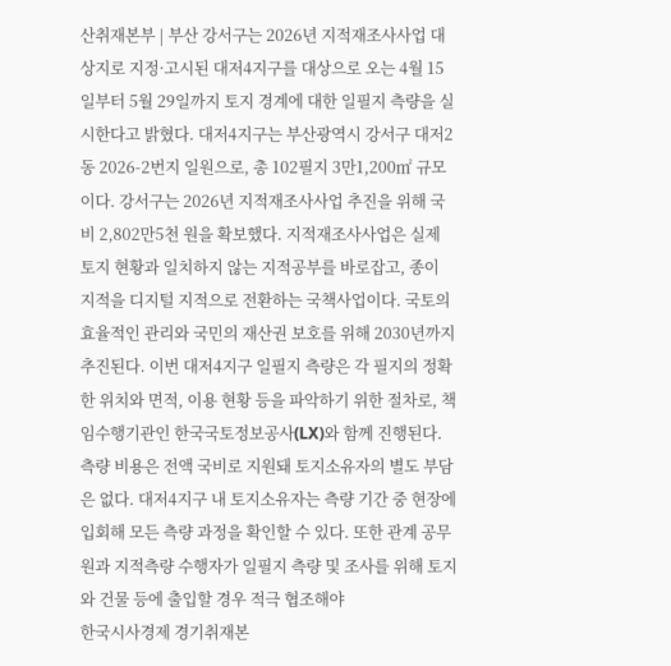산취재본부 | 부산 강서구는 2026년 지적재조사사업 대상지로 지정·고시된 대저4지구를 대상으로 오는 4월 15일부터 5월 29일까지 토지 경계에 대한 일필지 측량을 실시한다고 밝혔다. 대저4지구는 부산광역시 강서구 대저2동 2026-2번지 일원으로, 총 102필지 3만1,200㎡ 규모이다. 강서구는 2026년 지적재조사사업 추진을 위해 국비 2,802만5천 원을 확보했다. 지적재조사사업은 실제 토지 현황과 일치하지 않는 지적공부를 바로잡고, 종이 지적을 디지털 지적으로 전환하는 국책사업이다. 국토의 효율적인 관리와 국민의 재산권 보호를 위해 2030년까지 추진된다. 이번 대저4지구 일필지 측량은 각 필지의 정확한 위치와 면적, 이용 현황 등을 파악하기 위한 절차로, 책임수행기관인 한국국토정보공사(LX)와 함께 진행된다. 측량 비용은 전액 국비로 지원돼 토지소유자의 별도 부담은 없다. 대저4지구 내 토지소유자는 측량 기간 중 현장에 입회해 모든 측량 과정을 확인할 수 있다. 또한 관계 공무원과 지적측량 수행자가 일필지 측량 및 조사를 위해 토지와 건물 등에 출입할 경우 적극 협조해야
한국시사경제 경기취재본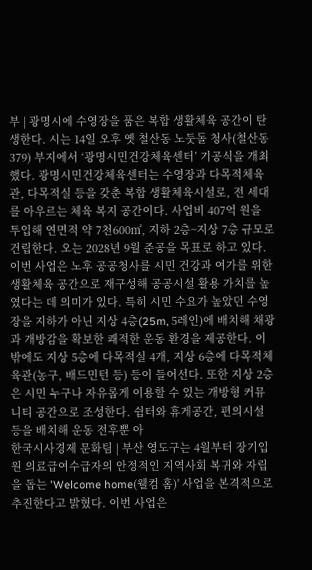부 | 광명시에 수영장을 품은 복합 생활체육 공간이 탄생한다. 시는 14일 오후 옛 철산동 노둣돌 청사(철산동 379) 부지에서 ‘광명시민건강체육센터’ 기공식을 개최했다. 광명시민건강체육센터는 수영장과 다목적체육관, 다목적실 등을 갖춘 복합 생활체육시설로, 전 세대를 아우르는 체육 복지 공간이다. 사업비 407억 원을 투입해 연면적 약 7천600㎡, 지하 2층~지상 7층 규모로 건립한다. 오는 2028년 9월 준공을 목표로 하고 있다. 이번 사업은 노후 공공청사를 시민 건강과 여가를 위한 생활체육 공간으로 재구성해 공공시설 활용 가치를 높였다는 데 의미가 있다. 특히 시민 수요가 높았던 수영장을 지하가 아닌 지상 4층(25m, 5레인)에 배치해 채광과 개방감을 확보한 쾌적한 운동 환경을 제공한다. 이 밖에도 지상 5층에 다목적실 4개, 지상 6층에 다목적체육관(농구, 배드민턴 등) 등이 들어선다. 또한 지상 2층은 시민 누구나 자유롭게 이용할 수 있는 개방형 커뮤니티 공간으로 조성한다. 쉼터와 휴게공간, 편의시설 등을 배치해 운동 전후뿐 아
한국시사경제 문화팀 | 부산 영도구는 4월부터 장기입원 의료급여수급자의 안정적인 지역사회 복귀와 자립을 돕는 'Welcome home(웰컴 홈)' 사업을 본격적으로 추진한다고 밝혔다. 이번 사업은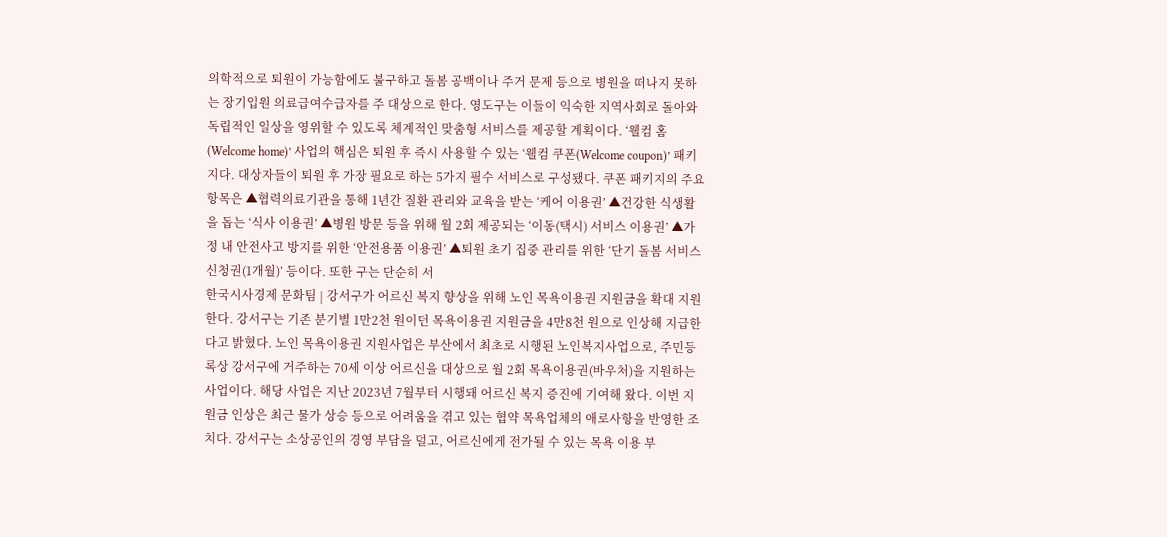의학적으로 퇴원이 가능함에도 불구하고 돌봄 공백이나 주거 문제 등으로 병원을 떠나지 못하는 장기입원 의료급여수급자를 주 대상으로 한다. 영도구는 이들이 익숙한 지역사회로 돌아와 독립적인 일상을 영위할 수 있도록 체계적인 맞춤형 서비스를 제공할 계획이다. ‘웰컴 홈(Welcome home)’ 사업의 핵심은 퇴원 후 즉시 사용할 수 있는 ‘웰컴 쿠폰(Welcome coupon)’ 패키지다. 대상자들이 퇴원 후 가장 필요로 하는 5가지 필수 서비스로 구성됐다. 쿠폰 패키지의 주요 항목은 ▲협력의료기관을 통해 1년간 질환 관리와 교육을 받는 ‘케어 이용권’ ▲건강한 식생활을 돕는 ‘식사 이용권’ ▲병원 방문 등을 위해 월 2회 제공되는 ‘이동(택시) 서비스 이용권’ ▲가정 내 안전사고 방지를 위한 ‘안전용품 이용권’ ▲퇴원 초기 집중 관리를 위한 ‘단기 돌봄 서비스 신청권(1개월)’ 등이다. 또한 구는 단순히 서
한국시사경제 문화팀 | 강서구가 어르신 복지 향상을 위해 노인 목욕이용권 지원금을 확대 지원한다. 강서구는 기존 분기별 1만2천 원이던 목욕이용권 지원금을 4만8천 원으로 인상해 지급한다고 밝혔다. 노인 목욕이용권 지원사업은 부산에서 최초로 시행된 노인복지사업으로, 주민등록상 강서구에 거주하는 70세 이상 어르신을 대상으로 월 2회 목욕이용권(바우처)을 지원하는 사업이다. 해당 사업은 지난 2023년 7월부터 시행돼 어르신 복지 증진에 기여해 왔다. 이번 지원금 인상은 최근 물가 상승 등으로 어려움을 겪고 있는 협약 목욕업체의 애로사항을 반영한 조치다. 강서구는 소상공인의 경영 부담을 덜고, 어르신에게 전가될 수 있는 목욕 이용 부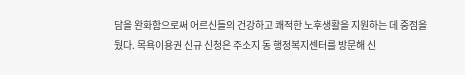담을 완화함으로써 어르신들의 건강하고 쾌적한 노후생활을 지원하는 데 중점을 뒀다. 목욕이용권 신규 신청은 주소지 동 행정복지센터를 방문해 신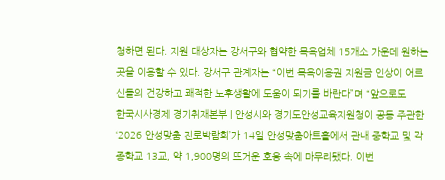청하면 된다. 지원 대상자는 강서구와 협약한 목욕업체 15개소 가운데 원하는 곳을 이용할 수 있다. 강서구 관계자는 “이번 목욕이용권 지원금 인상이 어르신들의 건강하고 쾌적한 노후생활에 도움이 되기를 바란다”며 “앞으로도
한국시사경제 경기취재본부 | 안성시와 경기도안성교육지원청이 공동 주관한 ‘2026 안성맞춤 진로박람회’가 14일 안성맞춤아트홀에서 관내 중학교 및 각종학교 13교, 약 1,900명의 뜨거운 호응 속에 마무리됐다. 이번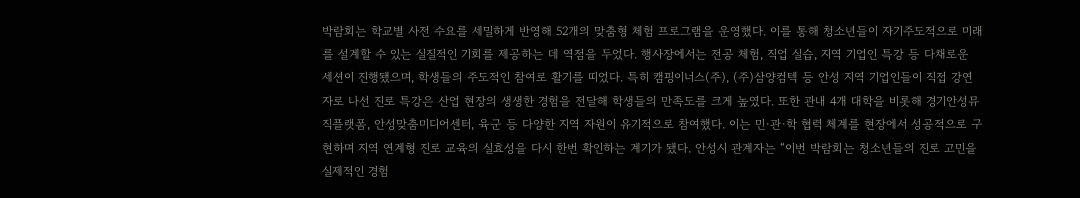박람회는 학교별 사전 수요를 세밀하게 반영해 52개의 맞춤형 체험 프로그램을 운영했다. 이를 통해 청소년들이 자기주도적으로 미래를 설계할 수 있는 실질적인 기회를 제공하는 데 역점을 두었다. 행사장에서는 전공 체험, 직업 실습, 지역 기업인 특강 등 다채로운 세션이 진행됐으며, 학생들의 주도적인 참여로 활기를 띠었다. 특히 캠핑이너스(주), (주)삼양컴텍 등 안성 지역 기업인들이 직접 강연자로 나선 진로 특강은 산업 현장의 생생한 경험을 전달해 학생들의 만족도를 크게 높였다. 또한 관내 4개 대학을 비롯해 경기안성뮤직플랫폼, 안성맞춤미디어센터, 육군 등 다양한 지역 자원이 유기적으로 참여했다. 이는 민·관·학 협력 체계를 현장에서 성공적으로 구현하며 지역 연계형 진로 교육의 실효성을 다시 한번 확인하는 계기가 됐다. 안성시 관계자는 “이번 박람회는 청소년들의 진로 고민을 실제적인 경험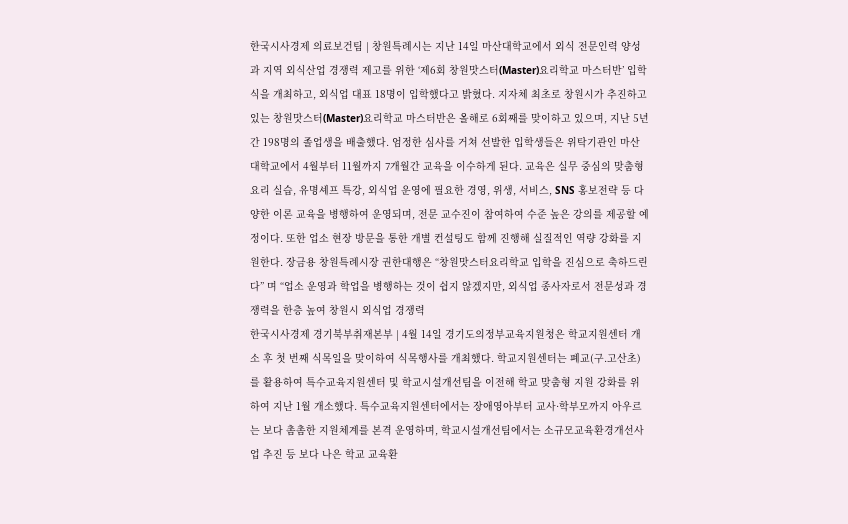한국시사경제 의료보건팀 | 창원특례시는 지난 14일 마산대학교에서 외식 전문인력 양성과 지역 외식산업 경쟁력 제고를 위한 ‘제6회 창원맛스터(Master)요리학교 마스터반’ 입학식을 개최하고, 외식업 대표 18명이 입학했다고 밝혔다. 지자체 최초로 창원시가 추진하고 있는 창원맛스터(Master)요리학교 마스터반은 올해로 6회째를 맞이하고 있으며, 지난 5년간 198명의 졸업생을 배출했다. 엄정한 심사를 거쳐 선발한 입학생들은 위탁기관인 마산대학교에서 4월부터 11월까지 7개월간 교육을 이수하게 된다. 교육은 실무 중심의 맞춤형 요리 실습, 유명셰프 특강, 외식업 운영에 필요한 경영, 위생, 서비스, SNS 홍보전략 등 다양한 이론 교육을 병행하여 운영되며, 전문 교수진이 참여하여 수준 높은 강의를 제공할 예정이다. 또한 업소 현장 방문을 통한 개별 컨설팅도 함께 진행해 실질적인 역량 강화를 지원한다. 장금용 창원특례시장 권한대행은 “창원맛스터요리학교 입학을 진심으로 축하드린다” 며 “업소 운영과 학업을 병행하는 것이 쉽지 않겠지만, 외식업 종사자로서 전문성과 경쟁력을 한층 높여 창원시 외식업 경쟁력
한국시사경제 경기북부취재본부 | 4월 14일 경기도의정부교육지원청은 학교지원센터 개소 후 첫 번째 식목일을 맞이하여 식목행사를 개최했다. 학교지원센터는 폐교(구.고산초)를 활용하여 특수교육지원센터 및 학교시설개선팀을 이전해 학교 맞춤형 지원 강화를 위하여 지난 1월 개소했다. 특수교육지원센터에서는 장애영아부터 교사·학부모까지 아우르는 보다 촘촘한 지원체계를 본격 운영하며, 학교시설개선팀에서는 소규모교육환경개선사업 추진 등 보다 나은 학교 교육환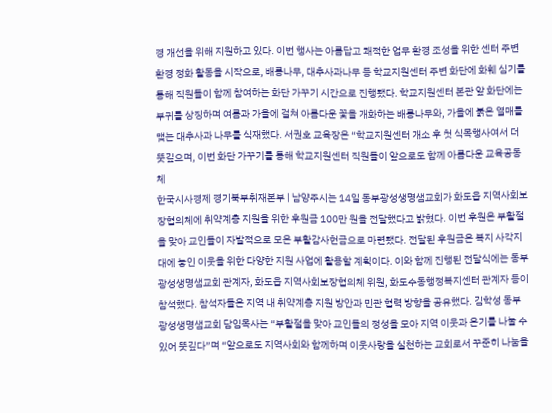경 개선을 위해 지원하고 있다. 이번 행사는 아름답고 쾌적한 업무 환경 조성을 위한 센터 주변 환경 정화 활동을 시작으로, 배롱나무, 대추사과나무 등 학교지원센터 주변 화단에 화훼 심기를 통해 직원들이 함께 참여하는 화단 가꾸기 시간으로 진행됐다. 학교지원센터 본관 앞 화단에는 부귀를 상징하며 여름과 가을에 걸쳐 아름다운 꽃을 개화하는 배롱나무와, 가을에 붉은 열매를 맺는 대추사과 나무를 식재했다. 서권호 교육장은 “학교지원센터 개소 후 첫 식목행사여서 더 뜻깊으며, 이번 화단 가꾸기를 통해 학교지원센터 직원들이 앞으로도 함께 아름다운 교육공동체
한국시사경제 경기북부취재본부 | 남양주시는 14일 동부광성생명샘교회가 화도읍 지역사회보장협의체에 취약계층 지원을 위한 후원금 100만 원을 전달했다고 밝혔다. 이번 후원은 부활절을 맞아 교인들이 자발적으로 모은 부활감사헌금으로 마련됐다. 전달된 후원금은 복지 사각지대에 놓인 이웃을 위한 다양한 지원 사업에 활용할 계획이다. 이와 함께 진행된 전달식에는 동부광성생명샘교회 관계자, 화도읍 지역사회보장협의체 위원, 화도수동행정복지센터 관계자 등이 참석했다. 참석자들은 지역 내 취약계층 지원 방안과 민관 협력 방향을 공유했다. 김학성 동부광성생명샘교회 담임목사는 “부활절을 맞아 교인들의 정성을 모아 지역 이웃과 온기를 나눌 수 있어 뜻깊다”며 “앞으로도 지역사회와 함께하며 이웃사랑을 실천하는 교회로서 꾸준히 나눔을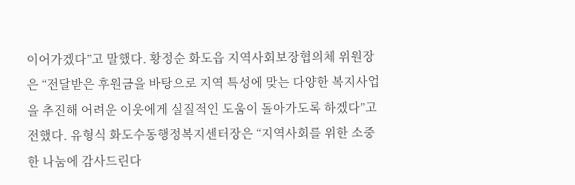이어가겠다”고 말했다. 황정순 화도읍 지역사회보장협의체 위원장은 “전달받은 후원금을 바탕으로 지역 특성에 맞는 다양한 복지사업을 추진해 어려운 이웃에게 실질적인 도움이 돌아가도록 하겠다”고 전했다. 유형식 화도수동행정복지센터장은 “지역사회를 위한 소중한 나눔에 감사드린다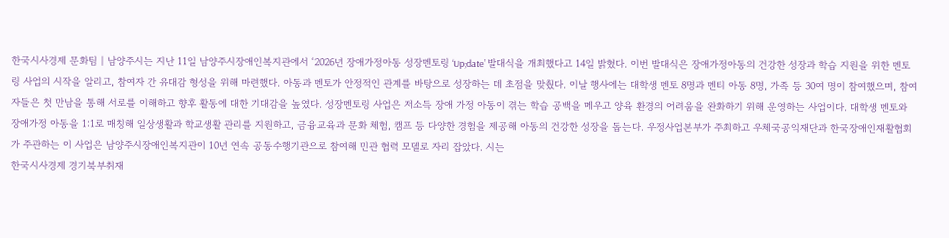한국시사경제 문화팀 | 남양주시는 지난 11일 남양주시장애인복지관에서 ‘2026년 장애가정아동 성장멘토링 ‘Up;date’ 발대식을 개최했다고 14일 밝혔다. 이번 발대식은 장애가정아동의 건강한 성장과 학습 지원을 위한 멘토링 사업의 시작을 알리고, 참여자 간 유대감 형성을 위해 마련했다. 아동과 멘토가 안정적인 관계를 바탕으로 성장하는 데 초점을 맞췄다. 이날 행사에는 대학생 멘토 8명과 멘티 아동 8명, 가족 등 30여 명이 참여했으며, 참여자들은 첫 만남을 통해 서로를 이해하고 향후 활동에 대한 기대감을 높였다. 성장멘토링 사업은 저소득 장애 가정 아동이 겪는 학습 공백을 메우고 양육 환경의 어려움을 완화하기 위해 운영하는 사업이다. 대학생 멘토와 장애가정 아동을 1:1로 매칭해 일상생활과 학교생활 관리를 지원하고, 금융교육과 문화 체험, 캠프 등 다양한 경험을 제공해 아동의 건강한 성장을 돕는다. 우정사업본부가 주최하고 우체국공익재단과 한국장애인재활협회가 주관하는 이 사업은 남양주시장애인복지관이 10년 연속 공동수행기관으로 참여해 민관 협력 모델로 자리 잡았다. 시는
한국시사경제 경기북부취재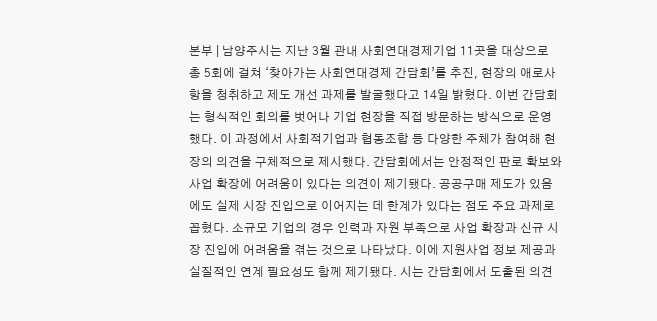본부 | 남양주시는 지난 3월 관내 사회연대경제기업 11곳을 대상으로 총 5회에 걸쳐 ‘찾아가는 사회연대경제 간담회’를 추진, 현장의 애로사항을 청취하고 제도 개선 과제를 발굴했다고 14일 밝혔다. 이번 간담회는 형식적인 회의를 벗어나 기업 현장을 직접 방문하는 방식으로 운영했다. 이 과정에서 사회적기업과 협동조합 등 다양한 주체가 참여해 현장의 의견을 구체적으로 제시했다. 간담회에서는 안정적인 판로 확보와 사업 확장에 어려움이 있다는 의견이 제기됐다. 공공구매 제도가 있음에도 실제 시장 진입으로 이어지는 데 한계가 있다는 점도 주요 과제로 꼽혔다. 소규모 기업의 경우 인력과 자원 부족으로 사업 확장과 신규 시장 진입에 어려움을 겪는 것으로 나타났다. 이에 지원사업 정보 제공과 실질적인 연계 필요성도 함께 제기됐다. 시는 간담회에서 도출된 의견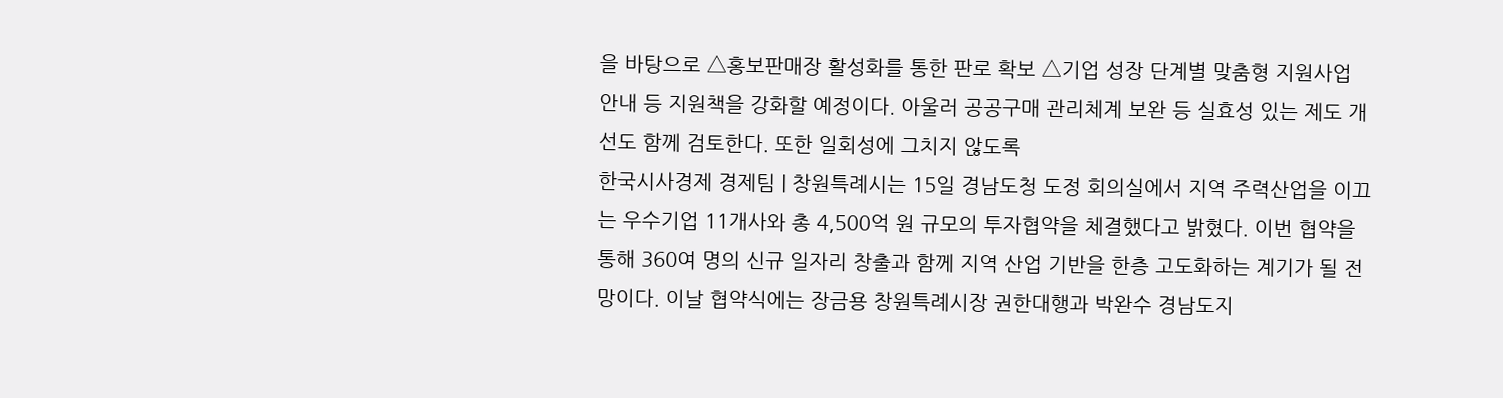을 바탕으로 △홍보판매장 활성화를 통한 판로 확보 △기업 성장 단계별 맞춤형 지원사업 안내 등 지원책을 강화할 예정이다. 아울러 공공구매 관리체계 보완 등 실효성 있는 제도 개선도 함께 검토한다. 또한 일회성에 그치지 않도록
한국시사경제 경제팀 | 창원특례시는 15일 경남도청 도정 회의실에서 지역 주력산업을 이끄는 우수기업 11개사와 총 4,500억 원 규모의 투자협약을 체결했다고 밝혔다. 이번 협약을 통해 360여 명의 신규 일자리 창출과 함께 지역 산업 기반을 한층 고도화하는 계기가 될 전망이다. 이날 협약식에는 장금용 창원특례시장 권한대행과 박완수 경남도지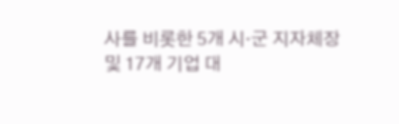사를 비롯한 5개 시·군 지자체장 및 17개 기업 대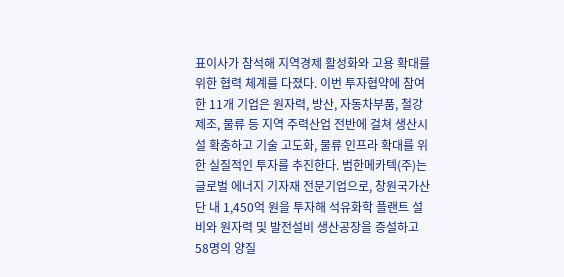표이사가 참석해 지역경제 활성화와 고용 확대를 위한 협력 체계를 다졌다. 이번 투자협약에 참여한 11개 기업은 원자력, 방산, 자동차부품, 철강 제조, 물류 등 지역 주력산업 전반에 걸쳐 생산시설 확충하고 기술 고도화, 물류 인프라 확대를 위한 실질적인 투자를 추진한다. 범한메카텍(주)는 글로벌 에너지 기자재 전문기업으로, 창원국가산단 내 1,450억 원을 투자해 석유화학 플랜트 설비와 원자력 및 발전설비 생산공장을 증설하고 58명의 양질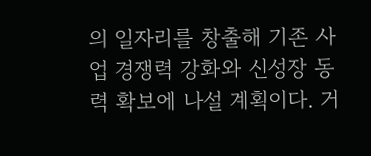의 일자리를 창출해 기존 사업 경쟁력 강화와 신성장 동력 확보에 나설 계획이다. 거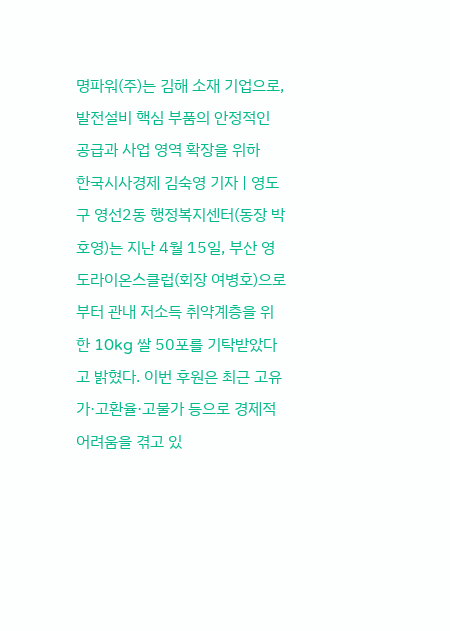명파워(주)는 김해 소재 기업으로, 발전설비 핵심 부품의 안정적인 공급과 사업 영역 확장을 위하
한국시사경제 김숙영 기자 | 영도구 영선2동 행정복지센터(동장 박호영)는 지난 4월 15일, 부산 영도라이온스클럽(회장 여병호)으로부터 관내 저소득 취약계층을 위한 10kg 쌀 50포를 기탁받았다고 밝혔다. 이번 후원은 최근 고유가·고환율·고물가 등으로 경제적 어려움을 겪고 있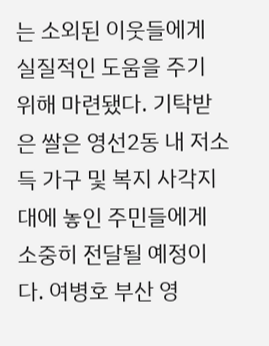는 소외된 이웃들에게 실질적인 도움을 주기 위해 마련됐다. 기탁받은 쌀은 영선2동 내 저소득 가구 및 복지 사각지대에 놓인 주민들에게 소중히 전달될 예정이다. 여병호 부산 영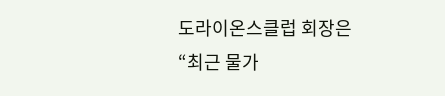도라이온스클럽 회장은 “최근 물가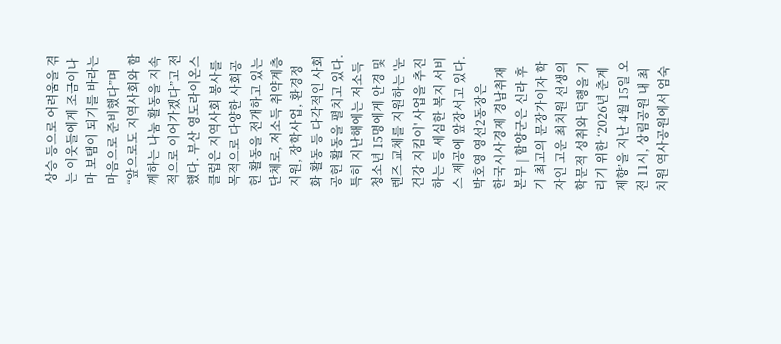상승 등으로 어려움을 겪는 이웃들에게 조금이나마 보탬이 되기를 바라는 마음으로 준비했다”며 “앞으로도 지역사회와 함께하는 나눔 활동을 지속적으로 이어가겠다”고 전했다. 부산 영도라이온스클럽은 지역사회 봉사를 목적으로 다양한 사회공헌 활동을 전개하고 있는 단체로, 저소득 취약계층 지원, 장학사업, 환경정화 활동 등 다각적인 사회공헌 활동을 펼치고 있다. 특히 지난해에는 저소득 청소년 15명에게 안경 및 렌즈 교체를 지원하는 '눈 건강 지킴이' 사업을 추진하는 등 세심한 복지 서비스 제공에 앞장서고 있다. 박호영 영선2동장은
한국시사경제 경남취재본부 | 함양군은 신라 후기 최고의 문장가이자 학자인 고운 최치원 선생의 학문적 성취와 덕행을 기리기 위한 ‘2026년 춘계 제향’을 지난 4월 15일 오전 11시, 상림공원 내 최치원 역사공원에서 엄숙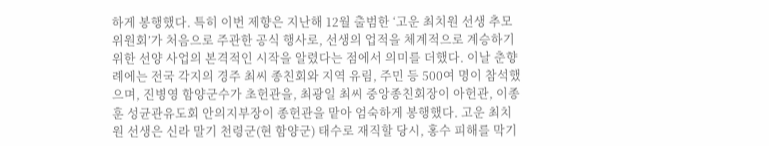하게 봉행했다. 특히 이번 제향은 지난해 12월 출범한 ‘고운 최치원 선생 추모위원회’가 처음으로 주관한 공식 행사로, 선생의 업적을 체계적으로 계승하기 위한 선양 사업의 본격적인 시작을 알렸다는 점에서 의미를 더했다. 이날 춘향례에는 전국 각지의 경주 최씨 종친회와 지역 유림, 주민 등 500여 명이 참석했으며, 진병영 함양군수가 초헌관을, 최광일 최씨 중앙종친회장이 아헌관, 이종훈 성균관유도회 안의지부장이 종헌관을 맡아 엄숙하게 봉행했다. 고운 최치원 선생은 신라 말기 천령군(현 함양군) 태수로 재직할 당시, 홍수 피해를 막기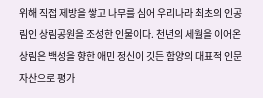위해 직접 제방을 쌓고 나무를 심어 우리나라 최초의 인공림인 상림공원을 조성한 인물이다. 천년의 세월을 이어온 상림은 백성을 향한 애민 정신이 깃든 함양의 대표적 인문 자산으로 평가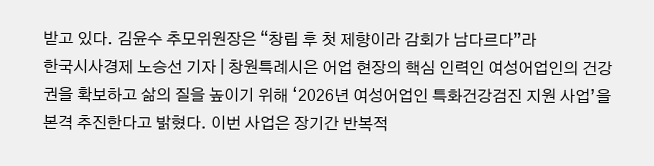받고 있다. 김윤수 추모위원장은 “창립 후 첫 제향이라 감회가 남다르다”라
한국시사경제 노승선 기자 | 창원특례시은 어업 현장의 핵심 인력인 여성어업인의 건강권을 확보하고 삶의 질을 높이기 위해 ‘2026년 여성어업인 특화건강검진 지원 사업’을 본격 추진한다고 밝혔다. 이번 사업은 장기간 반복적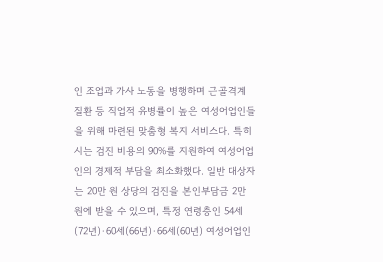인 조업과 가사 노동을 병행하며 근골격계 질환 등 직업적 유병률이 높은 여성어업인들을 위해 마련된 맞춤형 복지 서비스다. 특히 시는 검진 비용의 90%를 지원하여 여성어업인의 경제적 부담을 최소화했다. 일반 대상자는 20만 원 상당의 검진을 본인부담금 2만 원에 받을 수 있으며, 특정 연령층인 54세(72년)·60세(66년)·66세(60년) 여성어업인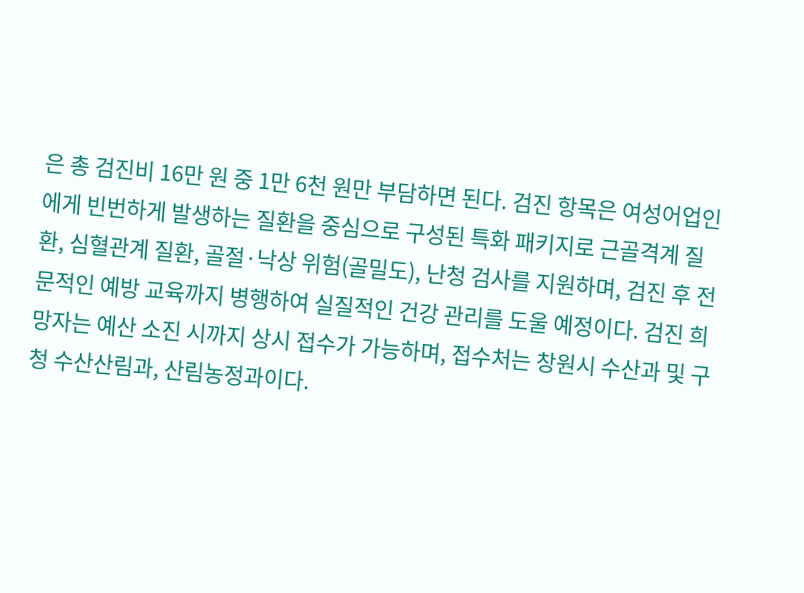은 총 검진비 16만 원 중 1만 6천 원만 부담하면 된다. 검진 항목은 여성어업인에게 빈번하게 발생하는 질환을 중심으로 구성된 특화 패키지로 근골격계 질환, 심혈관계 질환, 골절·낙상 위험(골밀도), 난청 검사를 지원하며, 검진 후 전문적인 예방 교육까지 병행하여 실질적인 건강 관리를 도울 예정이다. 검진 희망자는 예산 소진 시까지 상시 접수가 가능하며, 접수처는 창원시 수산과 및 구청 수산산림과, 산림농정과이다.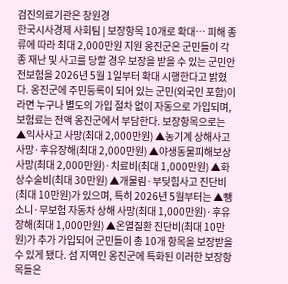검진의료기관은 창원경
한국시사경제 사회팀 | 보장항목 10개로 확대… 피해 종류에 따라 최대 2,000만원 지원 옹진군은 군민들이 각종 재난 및 사고를 당할 경우 보장을 받을 수 있는 군민안전보험을 2026년 5월 1일부터 확대 시행한다고 밝혔다. 옹진군에 주민등록이 되어 있는 군민(외국인 포함)이라면 누구나 별도의 가입 절차 없이 자동으로 가입되며, 보험료는 전액 옹진군에서 부담한다. 보장항목으로는 ▲익사사고 사망(최대 2,000만원) ▲농기계 상해사고 사망·후유장해(최대 2,000만원) ▲야생동물피해보상 사망(최대 2,000만원)·치료비(최대 1,000만원) ▲화상수술비(최대 30만원) ▲개물림·부딪힘사고 진단비(최대 10만원)가 있으며, 특히 2026년 5월부터는 ▲뺑소니·무보험 자동차 상해 사망(최대 1,000만원)·후유장해(최대 1,000만원) ▲온열질환 진단비(최대 10만원)가 추가 가입되어 군민들이 총 10개 항목을 보장받을 수 있게 됐다. 섬 지역인 옹진군에 특화된 이러한 보장항목들은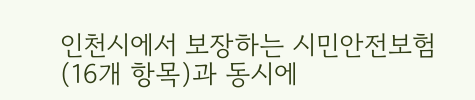인천시에서 보장하는 시민안전보험(16개 항목)과 동시에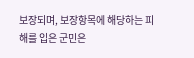보장되며, 보장항목에 해당하는 피해를 입은 군민은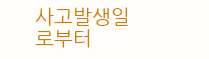사고발생일로부터